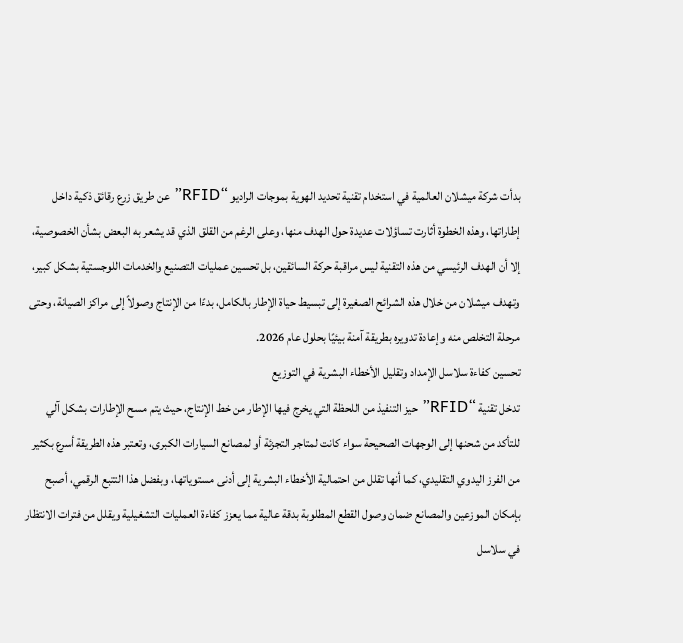بدأت شركة ميشلان العالمية في استخدام تقنية تحديد الهوية بموجات الراديو “RFID” عن طريق زرع رقائق ذكية داخل إطاراتها، وهذه الخطوة أثارت تساؤلات عديدة حول الهدف منها، وعلى الرغم من القلق الذي قد يشعر به البعض بشأن الخصوصية، إلا أن الهدف الرئيسي من هذه التقنية ليس مراقبة حركة السائقين، بل تحسين عمليات التصنيع والخدمات اللوجستية بشكل كبير، وتهدف ميشلان من خلال هذه الشرائح الصغيرة إلى تبسيط حياة الإطار بالكامل، بدءًا من الإنتاج وصولاً إلى مراكز الصيانة، وحتى مرحلة التخلص منه وإعادة تدويره بطريقة آمنة بيئيًا بحلول عام 2026.
تحسين كفاءة سلاسل الإمداد وتقليل الأخطاء البشرية في التوزيع
تدخل تقنية “RFID” حيز التنفيذ من اللحظة التي يخرج فيها الإطار من خط الإنتاج، حيث يتم مسح الإطارات بشكل آلي للتأكد من شحنها إلى الوجهات الصحيحة سواء كانت لمتاجر التجزئة أو لمصانع السيارات الكبرى، وتعتبر هذه الطريقة أسرع بكثير من الفرز اليدوي التقليدي، كما أنها تقلل من احتمالية الأخطاء البشرية إلى أدنى مستوياتها، وبفضل هذا التتبع الرقمي، أصبح بإمكان الموزعين والمصانع ضمان وصول القطع المطلوبة بدقة عالية مما يعزز كفاءة العمليات التشغيلية ويقلل من فترات الانتظار في سلاسل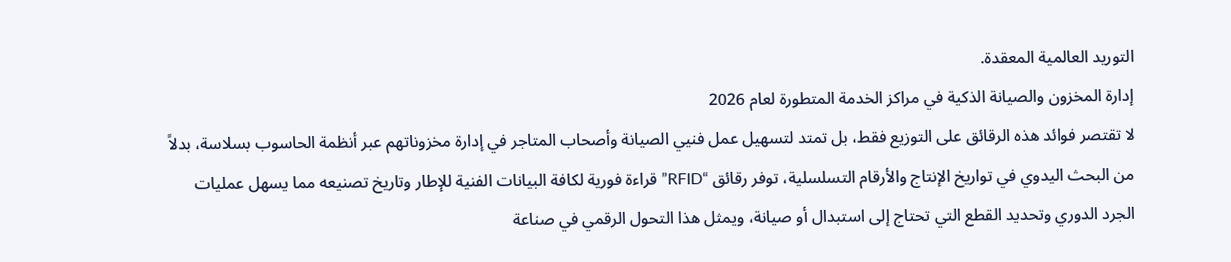التوريد العالمية المعقدة.
إدارة المخزون والصيانة الذكية في مراكز الخدمة المتطورة لعام 2026
لا تقتصر فوائد هذه الرقائق على التوزيع فقط، بل تمتد لتسهيل عمل فنيي الصيانة وأصحاب المتاجر في إدارة مخزوناتهم عبر أنظمة الحاسوب بسلاسة، بدلاً من البحث اليدوي في تواريخ الإنتاج والأرقام التسلسلية، توفر رقائق “RFID” قراءة فورية لكافة البيانات الفنية للإطار وتاريخ تصنيعه مما يسهل عمليات الجرد الدوري وتحديد القطع التي تحتاج إلى استبدال أو صيانة، ويمثل هذا التحول الرقمي في صناعة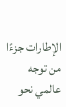الإطارات جزءًا من توجه عالمي نحو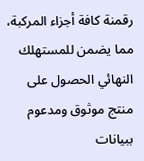رقمنة كافة أجزاء المركبة، مما يضمن للمستهلك النهائي الحصول على منتج موثوق ومدعوم ببيانات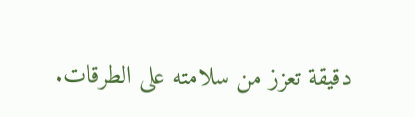دقيقة تعزز من سلامته على الطرقات.